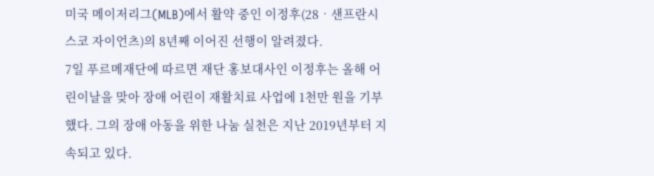미국 메이저리그(MLB)에서 활약 중인 이정후(28‧샌프란시스코 자이언츠)의 8년째 이어진 선행이 알려졌다.
7일 푸르메재단에 따르면 재단 홍보대사인 이정후는 올해 어린이날을 맞아 장애 어린이 재활치료 사업에 1천만 원을 기부했다. 그의 장애 아동을 위한 나눔 실천은 지난 2019년부터 지속되고 있다.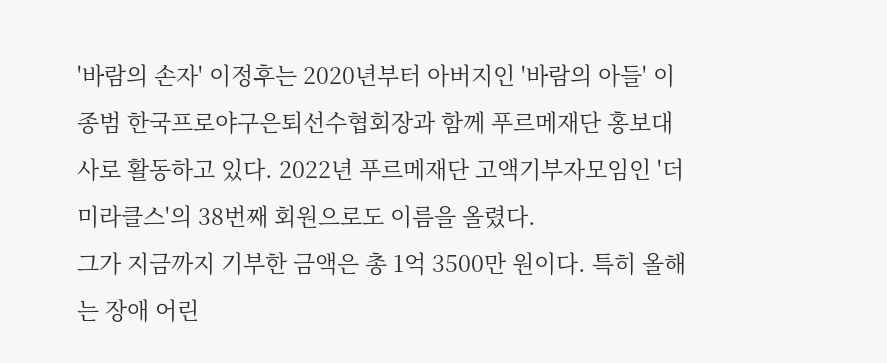'바람의 손자' 이정후는 2020년부터 아버지인 '바람의 아들' 이종범 한국프로야구은퇴선수협회장과 함께 푸르메재단 홍보대사로 활동하고 있다. 2022년 푸르메재단 고액기부자모임인 '더미라클스'의 38번째 회원으로도 이름을 올렸다.
그가 지금까지 기부한 금액은 총 1억 3500만 원이다. 특히 올해는 장애 어린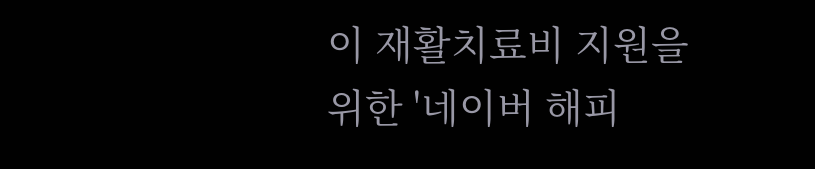이 재활치료비 지원을 위한 '네이버 해피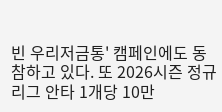빈 우리저금통' 캠페인에도 동참하고 있다. 또 2026시즌 정규리그 안타 1개당 10만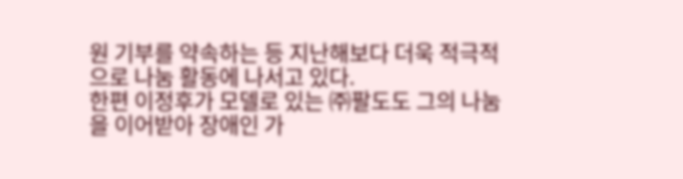원 기부를 약속하는 등 지난해보다 더욱 적극적으로 나눔 활동에 나서고 있다.
한편 이정후가 모델로 있는 ㈜팔도도 그의 나눔을 이어받아 장애인 가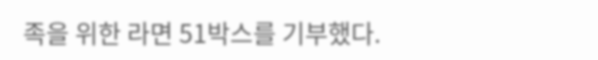족을 위한 라면 51박스를 기부했다.